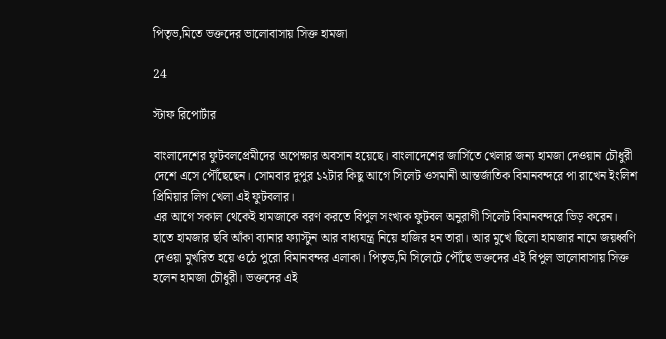পিতৃভ‚মিতে ভক্তদের ভালোবাসায় সিক্ত হামজা

24

স্টাফ রিপোর্টার

বাংলাদেশের ফুটবলপ্রেমীদের অপেক্ষার অবসান হয়েছে। বাংলাদেশের জার্সিতে খেলার জন্য হামজা দেওয়ান চৌধুরী দেশে এসে পৌঁছেছেন। সোমবার দুপুর ১২টার কিছু আগে সিলেট ওসমানী আন্তর্জাতিক বিমানবন্দরে পা রাখেন ইংলিশ প্রিমিয়ার লিগ খেলা এই ফুটবলার।
এর আগে সকাল থেকেই হামজাকে বরণ করতে বিপুল সংখ্যক ফুটবল অনুরাগী সিলেট বিমানবন্দরে ভিড় করেন। হাতে হামজার ছবি আঁকা ব্যানার ফ্যাস্টুন আর বাধ্যযন্ত্র নিয়ে হাজির হন তারা। আর মুখে ছিলো হামজার নামে জয়ধ্বণি দেওয়া মুখরিত হয়ে ওঠে পুরো বিমানবন্দর এলাকা। পিতৃভ‚মি সিলেটে পৌঁছে ভক্তদের এই বিপুল ভালোবাসায় সিক্ত হলেন হামজা চৌধুরী। ভক্তদের এই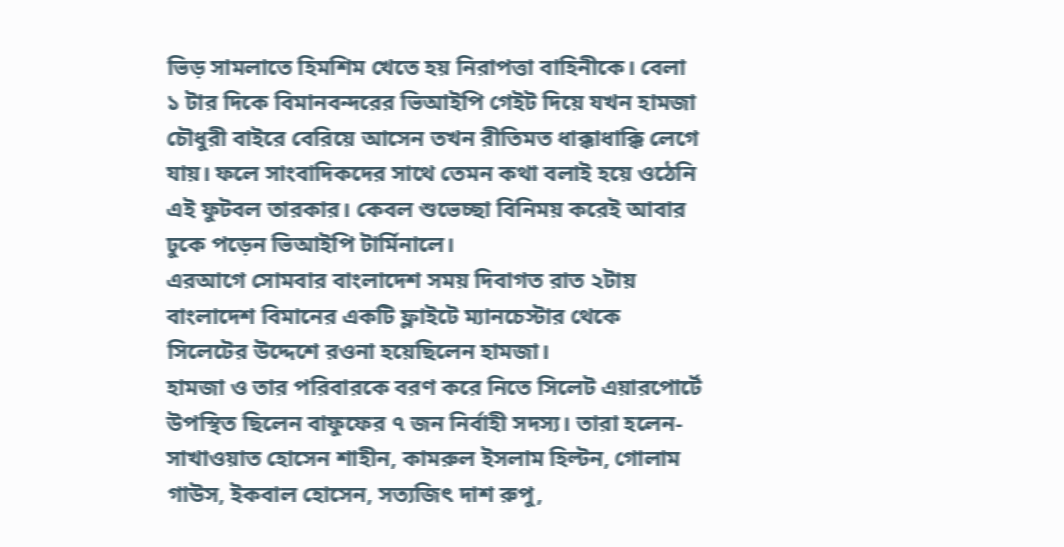ভিড় সামলাতে হিমশিম খেতে হয় নিরাপত্তা বাহিনীকে। বেলা ১ টার দিকে বিমানবন্দরের ভিআইপি গেইট দিয়ে যখন হামজা চৌধুরী বাইরে বেরিয়ে আসেন তখন রীতিমত ধাক্কাধাক্কি লেগে যায়। ফলে সাংবাদিকদের সাথে তেমন কথা বলাই হয়ে ওঠেনি এই ফুটবল তারকার। কেবল শুভেচ্ছা বিনিময় করেই আবার ঢুকে পড়েন ভিআইপি টার্মিনালে।
এরআগে সোমবার বাংলাদেশ সময় দিবাগত রাত ২টায় বাংলাদেশ বিমানের একটি ফ্লাইটে ম্যানচেস্টার থেকে সিলেটের উদ্দেশে রওনা হয়েছিলেন হামজা।
হামজা ও তার পরিবারকে বরণ করে নিতে সিলেট এয়ারপোর্টে উপস্থিত ছিলেন বাফুফের ৭ জন নির্বাহী সদস্য। তারা হলেন- সাখাওয়াত হোসেন শাহীন, কামরুল ইসলাম হিল্টন, গোলাম গাউস, ইকবাল হোসেন, সত্যজিৎ দাশ রুপু,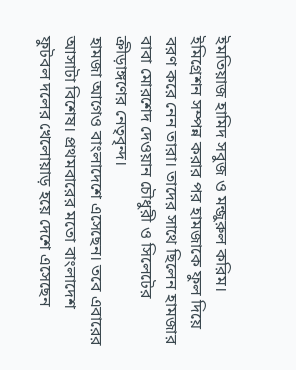ইমতিয়াজ হামিদ সবুজ ও মন্জুরুল করিম। ইমিগ্রেশন সম্পন্ন করার পর হামজাকে ফুল দিয়ে বরণ করে নেন তারা। তাদের সাথে ছিলেন হামজার বাবা মোরশেদ দেওয়ান চৌধুরী ও সিলেটের ক্রীড়াঙ্গণের নেতৃবৃন্দ।
হামজা আগেও বাংলাদেশে এসেছেন। তবে এবারের আসাটা বিশেষ। প্রথমবারের মতো বাংলাদেশ ফুটবল দলের খেলোয়াড় হয়ে দেশে এসেছেন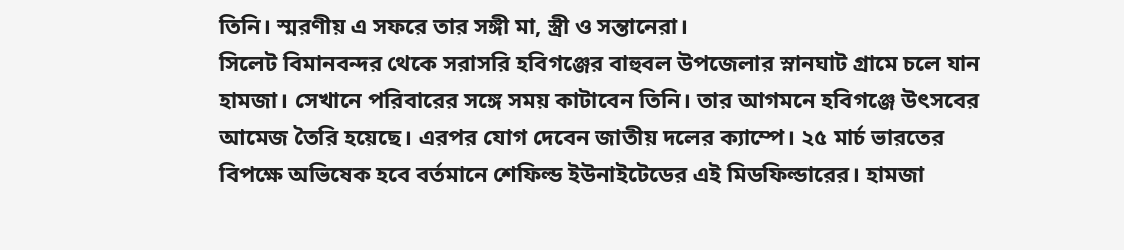তিনি। স্মরণীয় এ সফরে তার সঙ্গী মা, স্ত্রী ও সন্তানেরা।
সিলেট বিমানবন্দর থেকে সরাসরি হবিগঞ্জের বাহুবল উপজেলার স্নানঘাট গ্রামে চলে যান হামজা। সেখানে পরিবারের সঙ্গে সময় কাটাবেন তিনি। তার আগমনে হবিগঞ্জে উৎসবের আমেজ তৈরি হয়েছে। এরপর যোগ দেবেন জাতীয় দলের ক্যাম্পে। ২৫ মার্চ ভারতের বিপক্ষে অভিষেক হবে বর্তমানে শেফিল্ড ইউনাইটেডের এই মিডফিল্ডারের। হামজা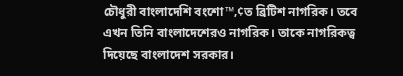চৌধুরী বাংলাদেশি বংশো™‚¢ত ব্রিটিশ নাগরিক। তবে এখন তিনি বাংলাদেশেরও নাগরিক। তাকে নাগরিকত্ব দিয়েছে বাংলাদেশ সরকার।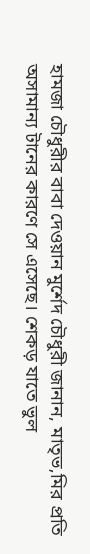হামজা চৌধুরীর বাবা দেওয়ান মুর্শেদ চৌধুরী জানান, মাতৃভ‚মির প্রতি অসামান্য টানের কারণে সে এসেছে। শেকড় যাতে ভুল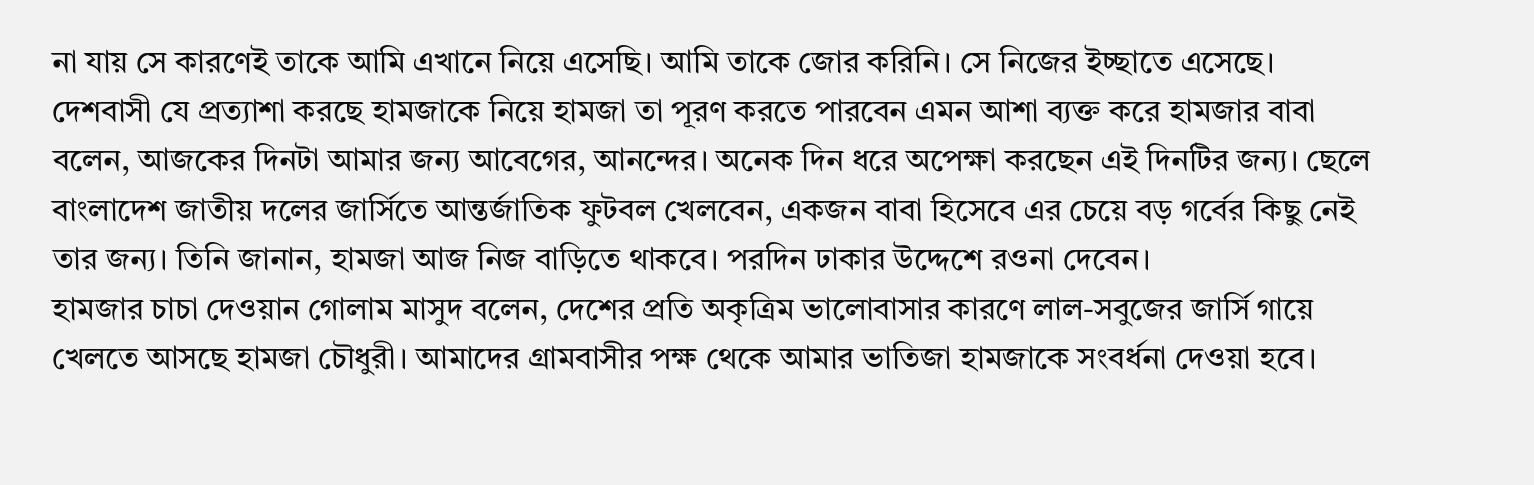না যায় সে কারণেই তাকে আমি এখানে নিয়ে এসেছি। আমি তাকে জোর করিনি। সে নিজের ইচ্ছাতে এসেছে। দেশবাসী যে প্রত্যাশা করছে হামজাকে নিয়ে হামজা তা পূরণ করতে পারবেন এমন আশা ব্যক্ত করে হামজার বাবা বলেন, আজকের দিনটা আমার জন্য আবেগের, আনন্দের। অনেক দিন ধরে অপেক্ষা করছেন এই দিনটির জন্য। ছেলে বাংলাদেশ জাতীয় দলের জার্সিতে আন্তর্জাতিক ফুটবল খেলবেন, একজন বাবা হিসেবে এর চেয়ে বড় গর্বের কিছু নেই তার জন্য। তিনি জানান, হামজা আজ নিজ বাড়িতে থাকবে। পরদিন ঢাকার উদ্দেশে রওনা দেবেন।
হামজার চাচা দেওয়ান গোলাম মাসুদ বলেন, দেশের প্রতি অকৃত্রিম ভালোবাসার কারণে লাল-সবুজের জার্সি গায়ে খেলতে আসছে হামজা চৌধুরী। আমাদের গ্রামবাসীর পক্ষ থেকে আমার ভাতিজা হামজাকে সংবর্ধনা দেওয়া হবে।